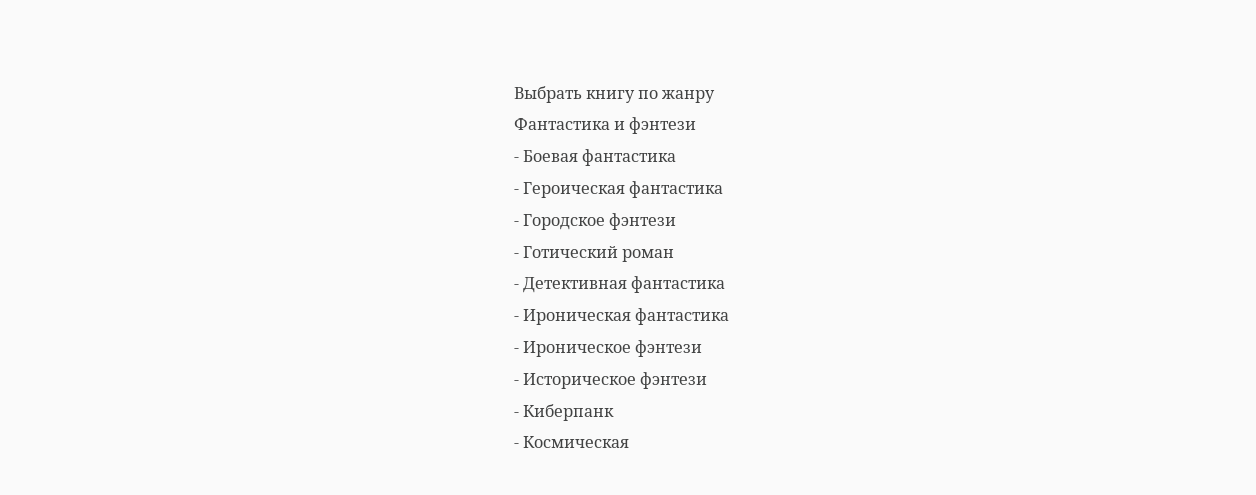Выбрать книгу по жанру
Фантастика и фэнтези
- Боевая фантастика
- Героическая фантастика
- Городское фэнтези
- Готический роман
- Детективная фантастика
- Ироническая фантастика
- Ироническое фэнтези
- Историческое фэнтези
- Киберпанк
- Космическая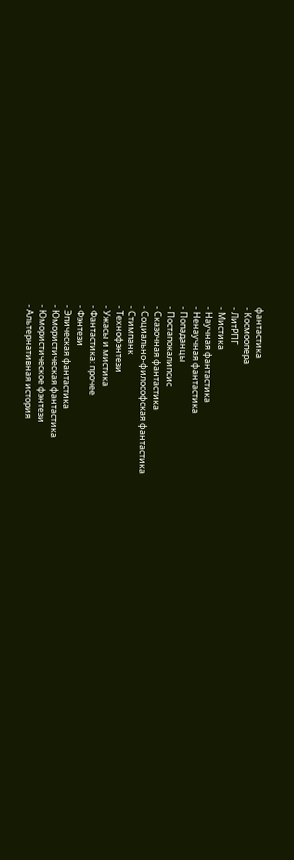фантастика
- Космоопера
- ЛитРПГ
- Мистика
- Научная фантастика
- Ненаучная фантастика
- Попаданцы
- Постапокалипсис
- Сказочная фантастика
- Социально-философская фантастика
- Стимпанк
- Технофэнтези
- Ужасы и мистика
- Фантастика: прочее
- Фэнтези
- Эпическая фантастика
- Юмористическая фантастика
- Юмористическое фэнтези
- Альтернативная история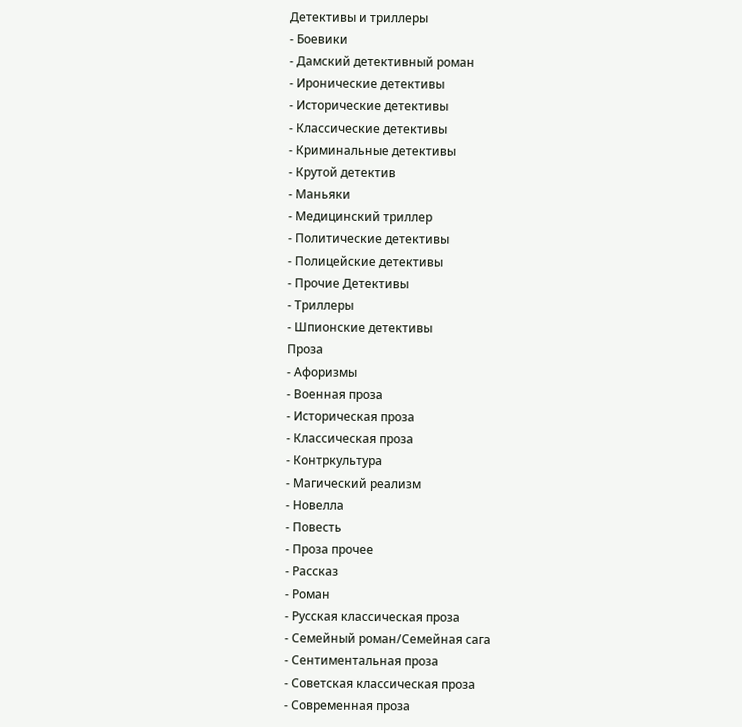Детективы и триллеры
- Боевики
- Дамский детективный роман
- Иронические детективы
- Исторические детективы
- Классические детективы
- Криминальные детективы
- Крутой детектив
- Маньяки
- Медицинский триллер
- Политические детективы
- Полицейские детективы
- Прочие Детективы
- Триллеры
- Шпионские детективы
Проза
- Афоризмы
- Военная проза
- Историческая проза
- Классическая проза
- Контркультура
- Магический реализм
- Новелла
- Повесть
- Проза прочее
- Рассказ
- Роман
- Русская классическая проза
- Семейный роман/Семейная сага
- Сентиментальная проза
- Советская классическая проза
- Современная проза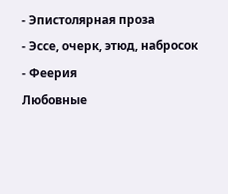- Эпистолярная проза
- Эссе, очерк, этюд, набросок
- Феерия
Любовные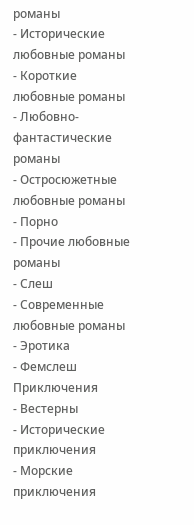романы
- Исторические любовные романы
- Короткие любовные романы
- Любовно-фантастические романы
- Остросюжетные любовные романы
- Порно
- Прочие любовные романы
- Слеш
- Современные любовные романы
- Эротика
- Фемслеш
Приключения
- Вестерны
- Исторические приключения
- Морские приключения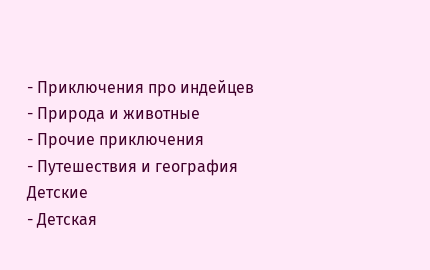- Приключения про индейцев
- Природа и животные
- Прочие приключения
- Путешествия и география
Детские
- Детская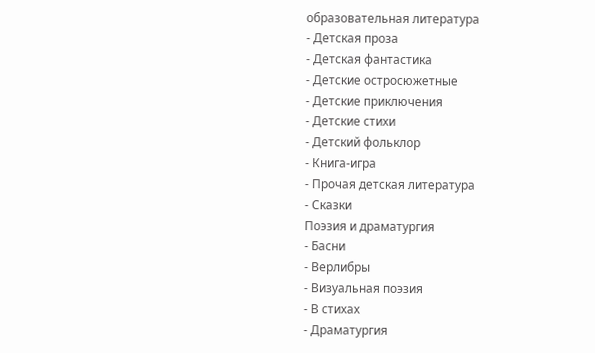образовательная литература
- Детская проза
- Детская фантастика
- Детские остросюжетные
- Детские приключения
- Детские стихи
- Детский фольклор
- Книга-игра
- Прочая детская литература
- Сказки
Поэзия и драматургия
- Басни
- Верлибры
- Визуальная поэзия
- В стихах
- Драматургия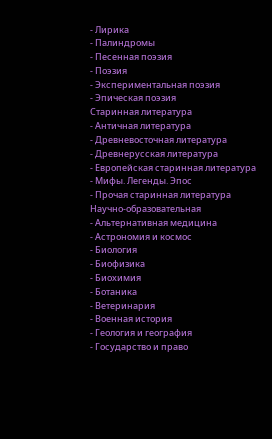- Лирика
- Палиндромы
- Песенная поэзия
- Поэзия
- Экспериментальная поэзия
- Эпическая поэзия
Старинная литература
- Античная литература
- Древневосточная литература
- Древнерусская литература
- Европейская старинная литература
- Мифы. Легенды. Эпос
- Прочая старинная литература
Научно-образовательная
- Альтернативная медицина
- Астрономия и космос
- Биология
- Биофизика
- Биохимия
- Ботаника
- Ветеринария
- Военная история
- Геология и география
- Государство и право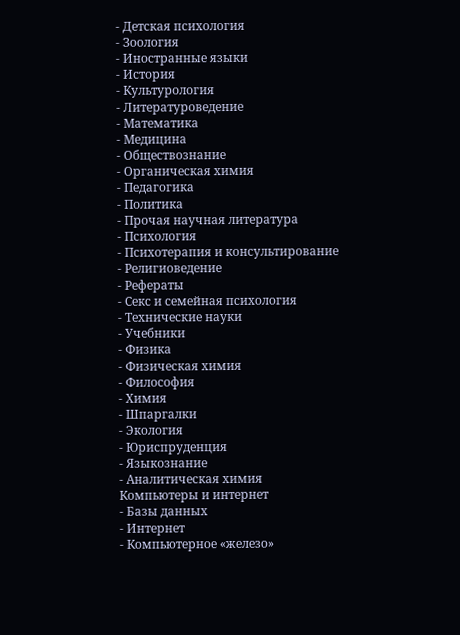- Детская психология
- Зоология
- Иностранные языки
- История
- Культурология
- Литературоведение
- Математика
- Медицина
- Обществознание
- Органическая химия
- Педагогика
- Политика
- Прочая научная литература
- Психология
- Психотерапия и консультирование
- Религиоведение
- Рефераты
- Секс и семейная психология
- Технические науки
- Учебники
- Физика
- Физическая химия
- Философия
- Химия
- Шпаргалки
- Экология
- Юриспруденция
- Языкознание
- Аналитическая химия
Компьютеры и интернет
- Базы данных
- Интернет
- Компьютерное «железо»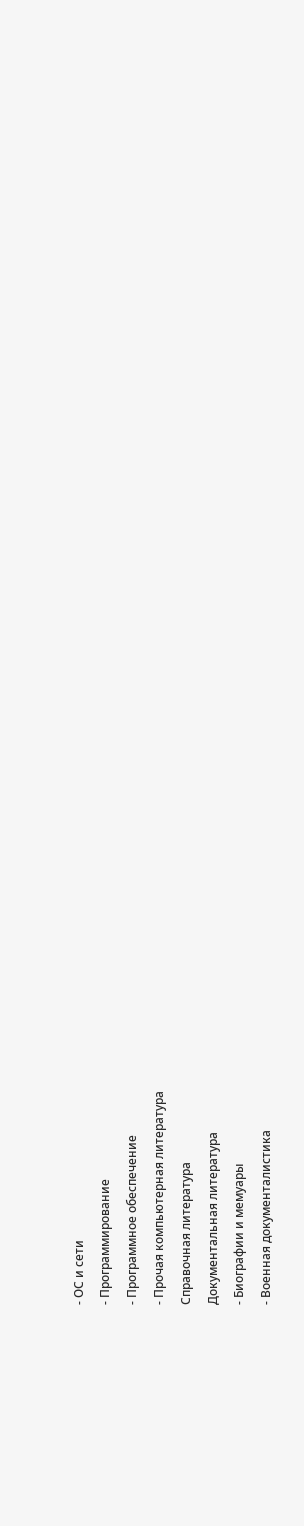- ОС и сети
- Программирование
- Программное обеспечение
- Прочая компьютерная литература
Справочная литература
Документальная литература
- Биографии и мемуары
- Военная документалистика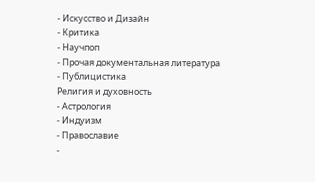- Искусство и Дизайн
- Критика
- Научпоп
- Прочая документальная литература
- Публицистика
Религия и духовность
- Астрология
- Индуизм
- Православие
-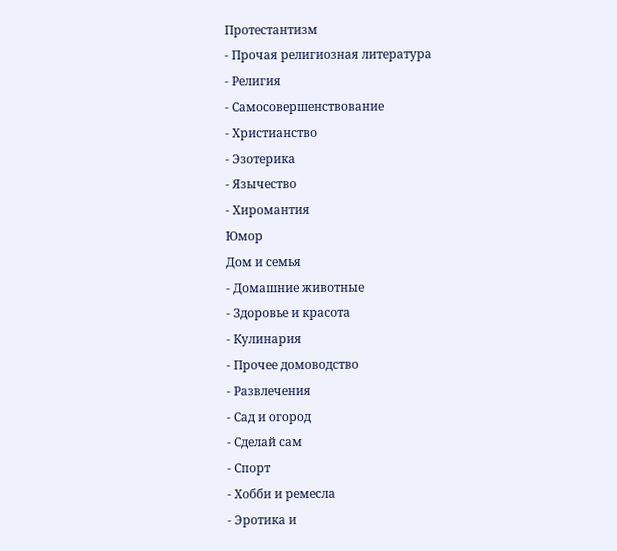Протестантизм
- Прочая религиозная литература
- Религия
- Самосовершенствование
- Христианство
- Эзотерика
- Язычество
- Хиромантия
Юмор
Дом и семья
- Домашние животные
- Здоровье и красота
- Кулинария
- Прочее домоводство
- Развлечения
- Сад и огород
- Сделай сам
- Спорт
- Хобби и ремесла
- Эротика и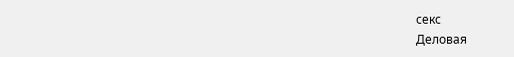секс
Деловая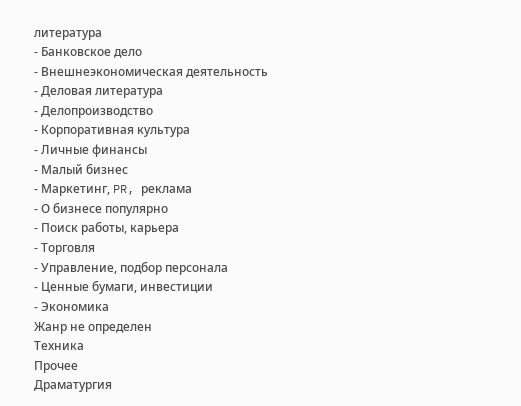литература
- Банковское дело
- Внешнеэкономическая деятельность
- Деловая литература
- Делопроизводство
- Корпоративная культура
- Личные финансы
- Малый бизнес
- Маркетинг, PR, реклама
- О бизнесе популярно
- Поиск работы, карьера
- Торговля
- Управление, подбор персонала
- Ценные бумаги, инвестиции
- Экономика
Жанр не определен
Техника
Прочее
Драматургия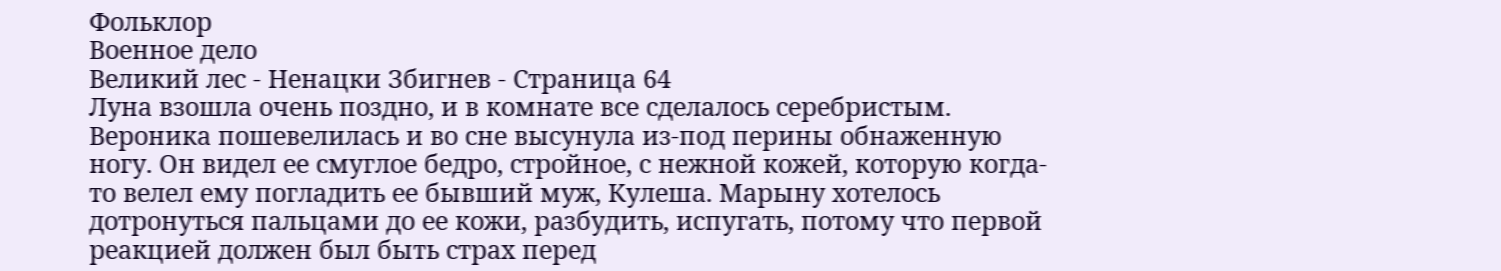Фольклор
Военное дело
Великий лес - Ненацки Збигнев - Страница 64
Луна взошла очень поздно, и в комнате все сделалось серебристым. Вероника пошевелилась и во сне высунула из-под перины обнаженную ногу. Он видел ее смуглое бедро, стройное, с нежной кожей, которую когда-то велел ему погладить ее бывший муж, Кулеша. Марыну хотелось дотронуться пальцами до ее кожи, разбудить, испугать, потому что первой реакцией должен был быть страх перед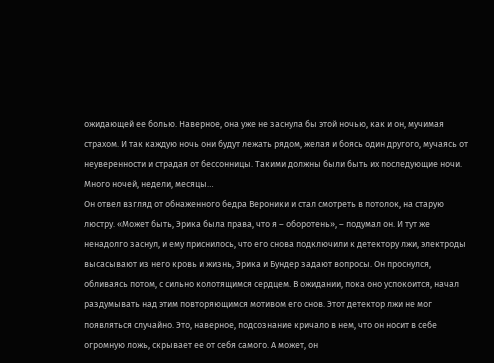ожидающей ее болью. Наверное, она уже не заснула бы этой ночью, как и он, мучимая страхом. И так каждую ночь они будут лежать рядом, желая и боясь один другого, мучаясь от неуверенности и страдая от бессонницы. Такими должны были быть их последующие ночи. Много ночей, недели, месяцы…
Он отвел взгляд от обнаженного бедра Вероники и стал смотреть в потолок, на старую люстру. «Может быть, Эрика была права, что я – оборотень», – подумал он. И тут же ненадолго заснул, и ему приснилось, что его снова подключили к детектору лжи, электроды высасывают из него кровь и жизнь, Эрика и Бундер задают вопросы. Он проснулся, обливаясь потом, с сильно колотящимся сердцем. В ожидании, пока оно успокоится, начал раздумывать над этим повторяющимся мотивом его снов. Этот детектор лжи не мог появляться случайно. Это, наверное, подсознание кричало в нем, что он носит в себе огромную ложь, скрывает ее от себя самого. А может, он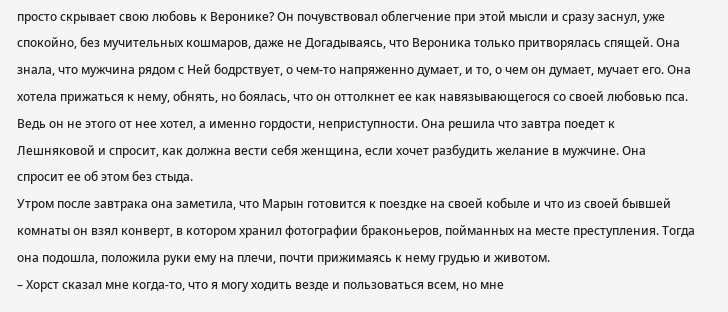просто скрывает свою любовь к Веронике? Он почувствовал облегчение при этой мысли и сразу заснул, уже спокойно, без мучительных кошмаров, даже не Догадываясь, что Вероника только притворялась спящей. Она знала, что мужчина рядом с Ней бодрствует, о чем-то напряженно думает, и то, о чем он думает, мучает его. Она хотела прижаться к нему, обнять, но боялась, что он оттолкнет ее как навязывающегося со своей любовью пса. Ведь он не этого от нее хотел, а именно гордости, неприступности. Она решила что завтра поедет к Лешняковой и спросит, как должна вести себя женщина, если хочет разбудить желание в мужчине. Она спросит ее об этом без стыда.
Утром после завтрака она заметила, что Марын готовится к поездке на своей кобыле и что из своей бывшей комнаты он взял конверт, в котором хранил фотографии браконьеров, пойманных на месте преступления. Тогда она подошла, положила руки ему на плечи, почти прижимаясь к нему грудью и животом.
– Хорст сказал мне когда-то, что я могу ходить везде и пользоваться всем, но мне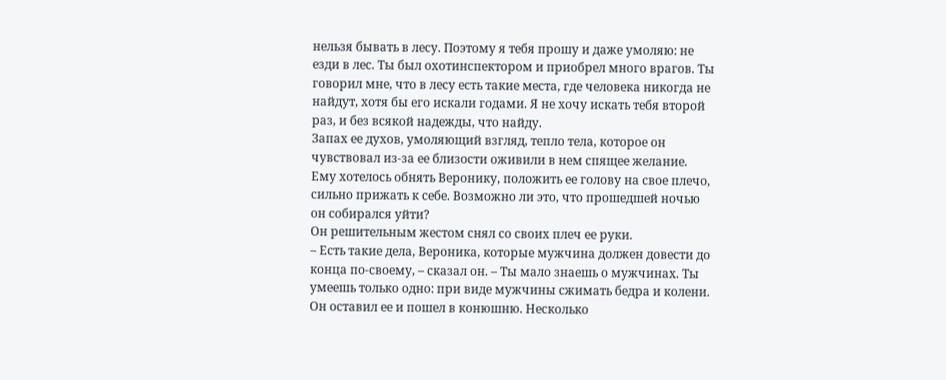нельзя бывать в лесу. Поэтому я тебя прошу и даже умоляю: не езди в лес. Ты был охотинспектором и приобрел много врагов. Ты говорил мне, что в лесу есть такие места, где человека никогда не найдут, хотя бы его искали годами. Я не хочу искать тебя второй раз, и без всякой надежды, что найду.
Запах ее духов, умоляющий взгляд, тепло тела, которое он чувствовал из-за ее близости оживили в нем спящее желание. Ему хотелось обнять Веронику, положить ее голову на свое плечо, сильно прижать к себе. Возможно ли это, что прошедшей ночью он собирался уйти?
Он решительным жестом снял со своих плеч ее руки.
– Есть такие дела, Вероника, которые мужчина должен довести до конца по-своему, – сказал он. – Ты мало знаешь о мужчинах. Ты умеешь только одно: при виде мужчины сжимать бедра и колени.
Он оставил ее и пошел в конюшню. Несколько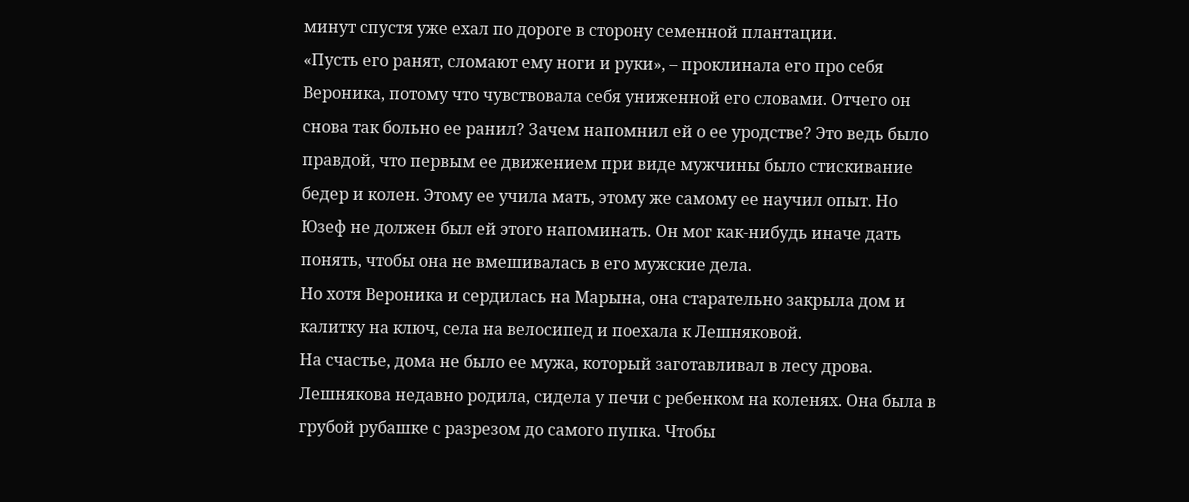минут спустя уже ехал по дороге в сторону семенной плантации.
«Пусть его ранят, сломают ему ноги и руки», – проклинала его про себя Вероника, потому что чувствовала себя униженной его словами. Отчего он снова так больно ее ранил? Зачем напомнил ей о ее уродстве? Это ведь было правдой, что первым ее движением при виде мужчины было стискивание бедер и колен. Этому ее учила мать, этому же самому ее научил опыт. Но Юзеф не должен был ей этого напоминать. Он мог как-нибудь иначе дать понять, чтобы она не вмешивалась в его мужские дела.
Но хотя Вероника и сердилась на Марына, она старательно закрыла дом и калитку на ключ, села на велосипед и поехала к Лешняковой.
На счастье, дома не было ее мужа, который заготавливал в лесу дрова. Лешнякова недавно родила, сидела у печи с ребенком на коленях. Она была в грубой рубашке с разрезом до самого пупка. Чтобы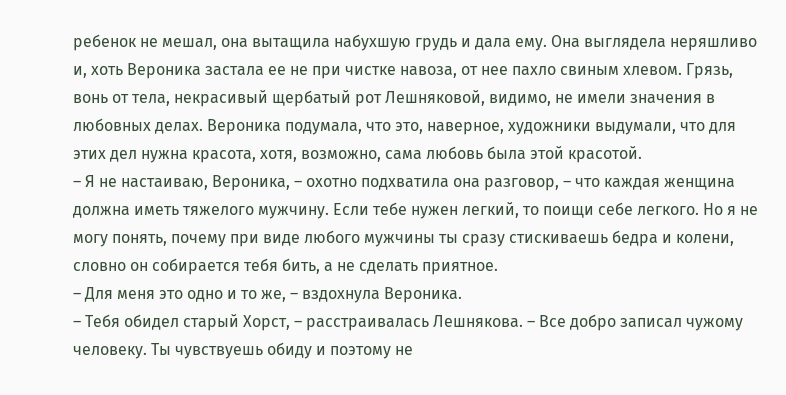ребенок не мешал, она вытащила набухшую грудь и дала ему. Она выглядела неряшливо и, хоть Вероника застала ее не при чистке навоза, от нее пахло свиным хлевом. Грязь, вонь от тела, некрасивый щербатый рот Лешняковой, видимо, не имели значения в любовных делах. Вероника подумала, что это, наверное, художники выдумали, что для этих дел нужна красота, хотя, возможно, сама любовь была этой красотой.
– Я не настаиваю, Вероника, – охотно подхватила она разговор, – что каждая женщина должна иметь тяжелого мужчину. Если тебе нужен легкий, то поищи себе легкого. Но я не могу понять, почему при виде любого мужчины ты сразу стискиваешь бедра и колени, словно он собирается тебя бить, а не сделать приятное.
– Для меня это одно и то же, – вздохнула Вероника.
– Тебя обидел старый Хорст, – расстраивалась Лешнякова. – Все добро записал чужому человеку. Ты чувствуешь обиду и поэтому не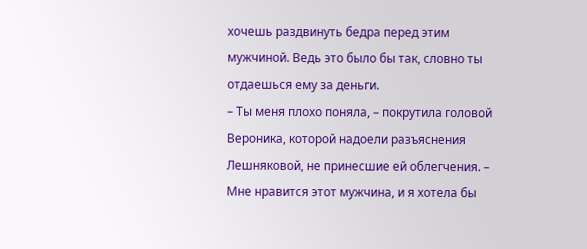хочешь раздвинуть бедра перед этим мужчиной. Ведь это было бы так, словно ты отдаешься ему за деньги.
– Ты меня плохо поняла, – покрутила головой Вероника, которой надоели разъяснения Лешняковой, не принесшие ей облегчения. – Мне нравится этот мужчина, и я хотела бы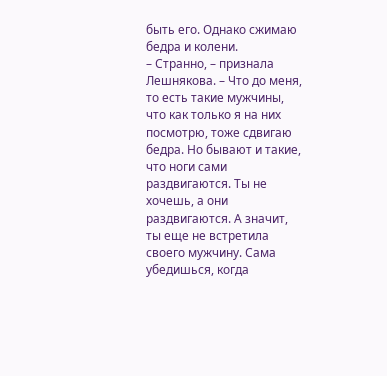быть его. Однако сжимаю бедра и колени.
– Странно, – признала Лешнякова. – Что до меня, то есть такие мужчины, что как только я на них посмотрю, тоже сдвигаю бедра. Но бывают и такие, что ноги сами раздвигаются. Ты не хочешь, а они раздвигаются. А значит, ты еще не встретила своего мужчину. Сама убедишься, когда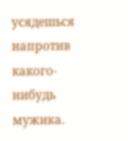усядешься напротив какого-нибудь мужика.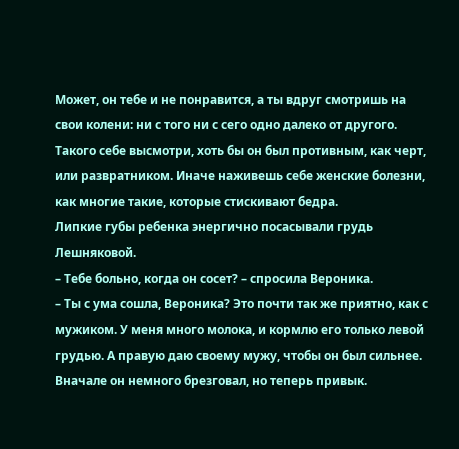Может, он тебе и не понравится, а ты вдруг смотришь на свои колени: ни с того ни с сего одно далеко от другого. Такого себе высмотри, хоть бы он был противным, как черт, или развратником. Иначе наживешь себе женские болезни, как многие такие, которые стискивают бедра.
Липкие губы ребенка энергично посасывали грудь Лешняковой.
– Тебе больно, когда он сосет? – спросила Вероника.
– Ты с ума сошла, Вероника? Это почти так же приятно, как с мужиком. У меня много молока, и кормлю его только левой грудью. А правую даю своему мужу, чтобы он был сильнее. Вначале он немного брезговал, но теперь привык.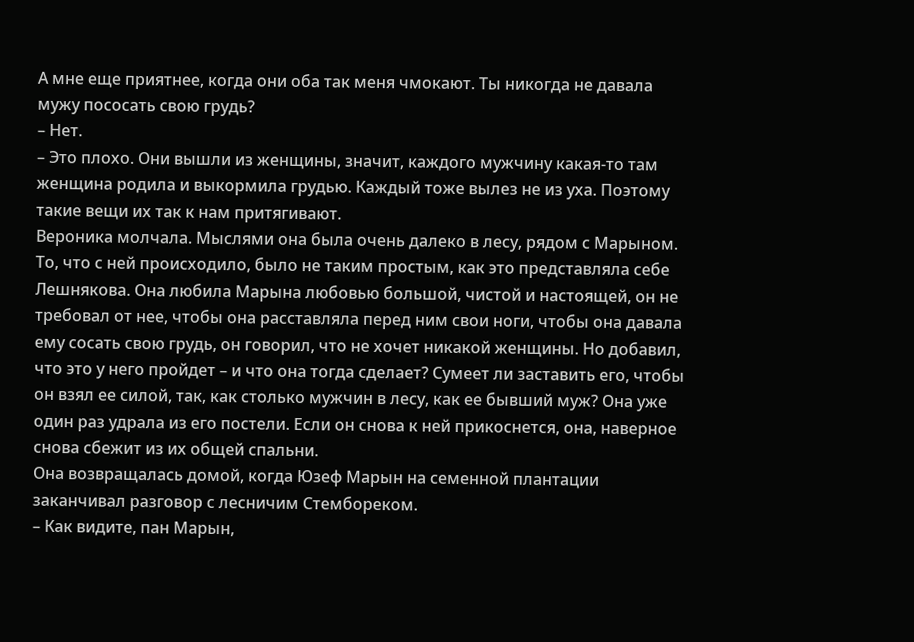А мне еще приятнее, когда они оба так меня чмокают. Ты никогда не давала мужу пососать свою грудь?
– Нет.
– Это плохо. Они вышли из женщины, значит, каждого мужчину какая-то там женщина родила и выкормила грудью. Каждый тоже вылез не из уха. Поэтому такие вещи их так к нам притягивают.
Вероника молчала. Мыслями она была очень далеко в лесу, рядом с Марыном. То, что с ней происходило, было не таким простым, как это представляла себе Лешнякова. Она любила Марына любовью большой, чистой и настоящей, он не требовал от нее, чтобы она расставляла перед ним свои ноги, чтобы она давала ему сосать свою грудь, он говорил, что не хочет никакой женщины. Но добавил, что это у него пройдет – и что она тогда сделает? Сумеет ли заставить его, чтобы он взял ее силой, так, как столько мужчин в лесу, как ее бывший муж? Она уже один раз удрала из его постели. Если он снова к ней прикоснется, она, наверное снова сбежит из их общей спальни.
Она возвращалась домой, когда Юзеф Марын на семенной плантации заканчивал разговор с лесничим Стембореком.
– Как видите, пан Марын,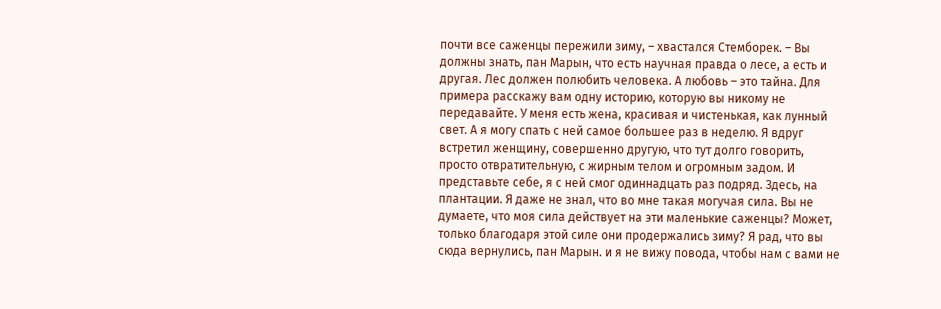почти все саженцы пережили зиму, – хвастался Стемборек. – Вы должны знать, пан Марын, что есть научная правда о лесе, а есть и другая. Лес должен полюбить человека. А любовь – это тайна. Для примера расскажу вам одну историю, которую вы никому не передавайте. У меня есть жена, красивая и чистенькая, как лунный свет. А я могу спать с ней самое большее раз в неделю. Я вдруг встретил женщину, совершенно другую, что тут долго говорить, просто отвратительную, с жирным телом и огромным задом. И представьте себе, я с ней смог одиннадцать раз подряд. Здесь, на плантации. Я даже не знал, что во мне такая могучая сила. Вы не думаете, что моя сила действует на эти маленькие саженцы? Может, только благодаря этой силе они продержались зиму? Я рад, что вы сюда вернулись, пан Марын. и я не вижу повода, чтобы нам с вами не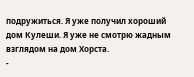подружиться. Я уже получил хороший дом Кулеши. Я уже не смотрю жадным взглядом на дом Хорста.
-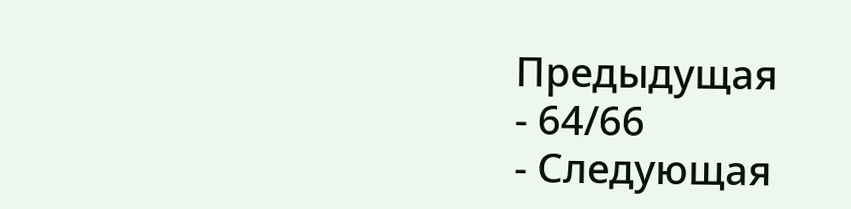Предыдущая
- 64/66
- Следующая